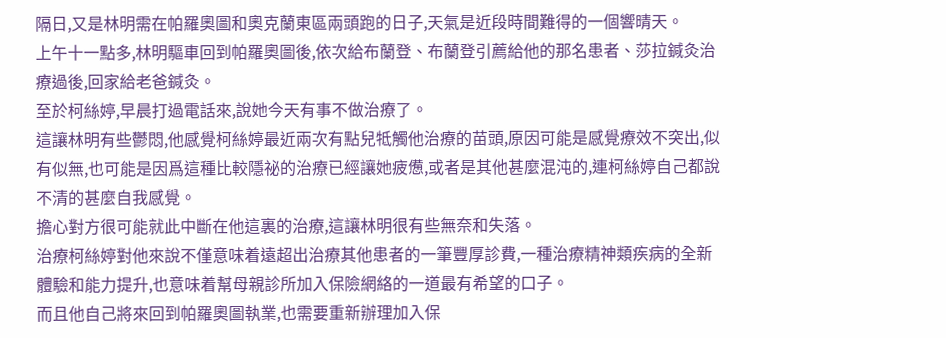隔日,又是林明需在帕羅奧圖和奧克蘭東區兩頭跑的日子,天氣是近段時間難得的一個響晴天。
上午十一點多,林明驅車回到帕羅奧圖後,依次給布蘭登、布蘭登引薦給他的那名患者、莎拉鍼灸治療過後,回家給老爸鍼灸。
至於柯絲婷,早晨打過電話來,說她今天有事不做治療了。
這讓林明有些鬱悶,他感覺柯絲婷最近兩次有點兒牴觸他治療的苗頭,原因可能是感覺療效不突出,似有似無,也可能是因爲這種比較隱祕的治療已經讓她疲憊,或者是其他甚麼混沌的,連柯絲婷自己都說不清的甚麼自我感覺。
擔心對方很可能就此中斷在他這裏的治療,這讓林明很有些無奈和失落。
治療柯絲婷對他來說不僅意味着遠超出治療其他患者的一筆豐厚診費,一種治療精神類疾病的全新體驗和能力提升,也意味着幫母親診所加入保險網絡的一道最有希望的口子。
而且他自己將來回到帕羅奧圖執業,也需要重新辦理加入保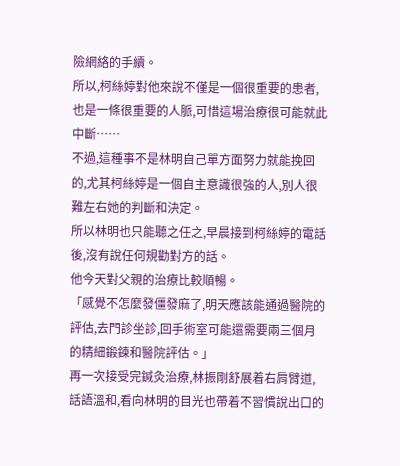險網絡的手續。
所以,柯絲婷對他來說不僅是一個很重要的患者,也是一條很重要的人脈,可惜這場治療很可能就此中斷……
不過,這種事不是林明自己單方面努力就能挽回的,尤其柯絲婷是一個自主意識很強的人,別人很難左右她的判斷和決定。
所以林明也只能聽之任之,早晨接到柯絲婷的電話後,沒有說任何規勸對方的話。
他今天對父親的治療比較順暢。
「感覺不怎麼發僵發麻了,明天應該能通過醫院的評估,去門診坐診,回手術室可能還需要兩三個月的精細鍛鍊和醫院評估。」
再一次接受完鍼灸治療,林振剛舒展着右肩臂道,話語溫和,看向林明的目光也帶着不習慣說出口的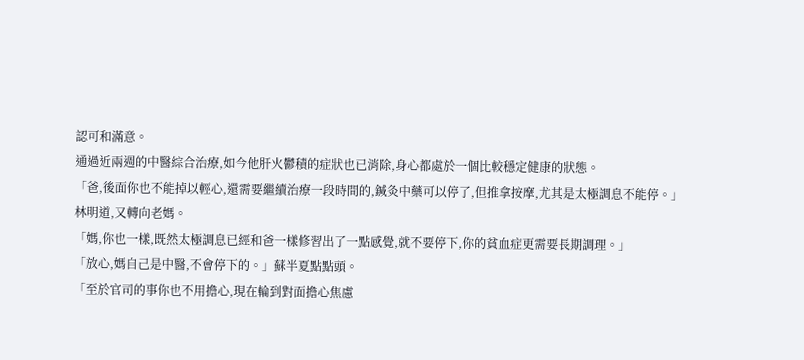認可和滿意。
通過近兩週的中醫綜合治療,如今他肝火鬱積的症狀也已消除,身心都處於一個比較穩定健康的狀態。
「爸,後面你也不能掉以輕心,還需要繼續治療一段時間的,鍼灸中藥可以停了,但推拿按摩,尤其是太極調息不能停。」
林明道,又轉向老媽。
「媽,你也一樣,既然太極調息已經和爸一樣修習出了一點感覺,就不要停下,你的貧血症更需要長期調理。」
「放心,媽自己是中醫,不會停下的。」蘇半夏點點頭。
「至於官司的事你也不用擔心,現在輪到對面擔心焦慮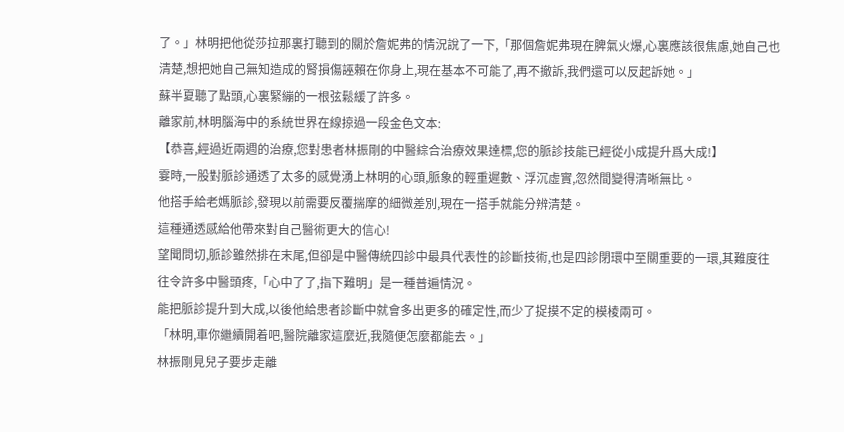了。」林明把他從莎拉那裏打聽到的關於詹妮弗的情況說了一下,「那個詹妮弗現在脾氣火爆,心裏應該很焦慮,她自己也清楚,想把她自己無知造成的腎損傷誣賴在你身上,現在基本不可能了,再不撤訴,我們還可以反起訴她。」
蘇半夏聽了點頭,心裏緊繃的一根弦鬆緩了許多。
離家前,林明腦海中的系統世界在線掠過一段金色文本:
【恭喜,經過近兩週的治療,您對患者林振剛的中醫綜合治療效果達標,您的脈診技能已經從小成提升爲大成!】
霎時,一股對脈診通透了太多的感覺湧上林明的心頭,脈象的輕重遲數、浮沉虛實,忽然間變得清晰無比。
他搭手給老媽脈診,發現以前需要反覆揣摩的細微差別,現在一搭手就能分辨清楚。
這種通透感給他帶來對自己醫術更大的信心!
望聞問切,脈診雖然排在末尾,但卻是中醫傳統四診中最具代表性的診斷技術,也是四診閉環中至關重要的一環,其難度往往令許多中醫頭疼,「心中了了,指下難明」是一種普遍情況。
能把脈診提升到大成,以後他給患者診斷中就會多出更多的確定性,而少了捉摸不定的模棱兩可。
「林明,車你繼續開着吧,醫院離家這麼近,我隨便怎麼都能去。」
林振剛見兒子要步走離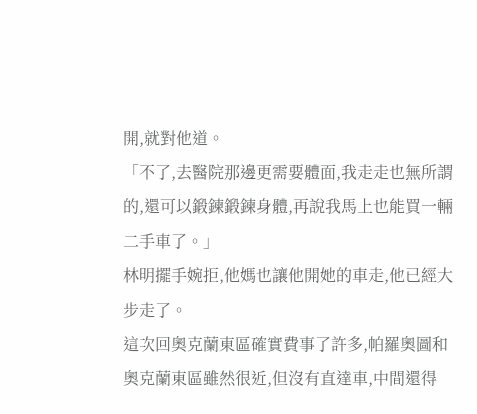開,就對他道。
「不了,去醫院那邊更需要體面,我走走也無所謂的,還可以鍛鍊鍛鍊身體,再說我馬上也能買一輛二手車了。」
林明擺手婉拒,他媽也讓他開她的車走,他已經大步走了。
這次回奧克蘭東區確實費事了許多,帕羅奧圖和奧克蘭東區雖然很近,但沒有直達車,中間還得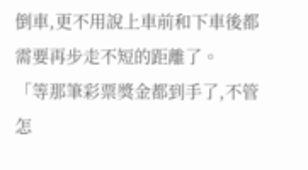倒車,更不用說上車前和下車後都需要再步走不短的距離了。
「等那筆彩票獎金都到手了,不管怎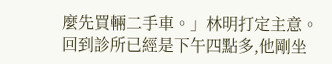麼先買輛二手車。」林明打定主意。
回到診所已經是下午四點多,他剛坐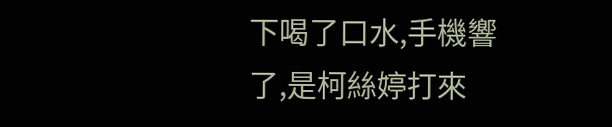下喝了口水,手機響了,是柯絲婷打來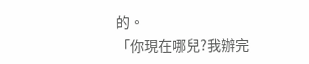的。
「你現在哪兒?我辦完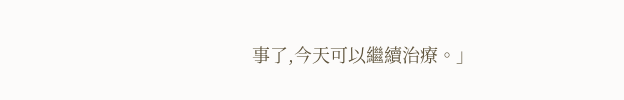事了,今天可以繼續治療。」